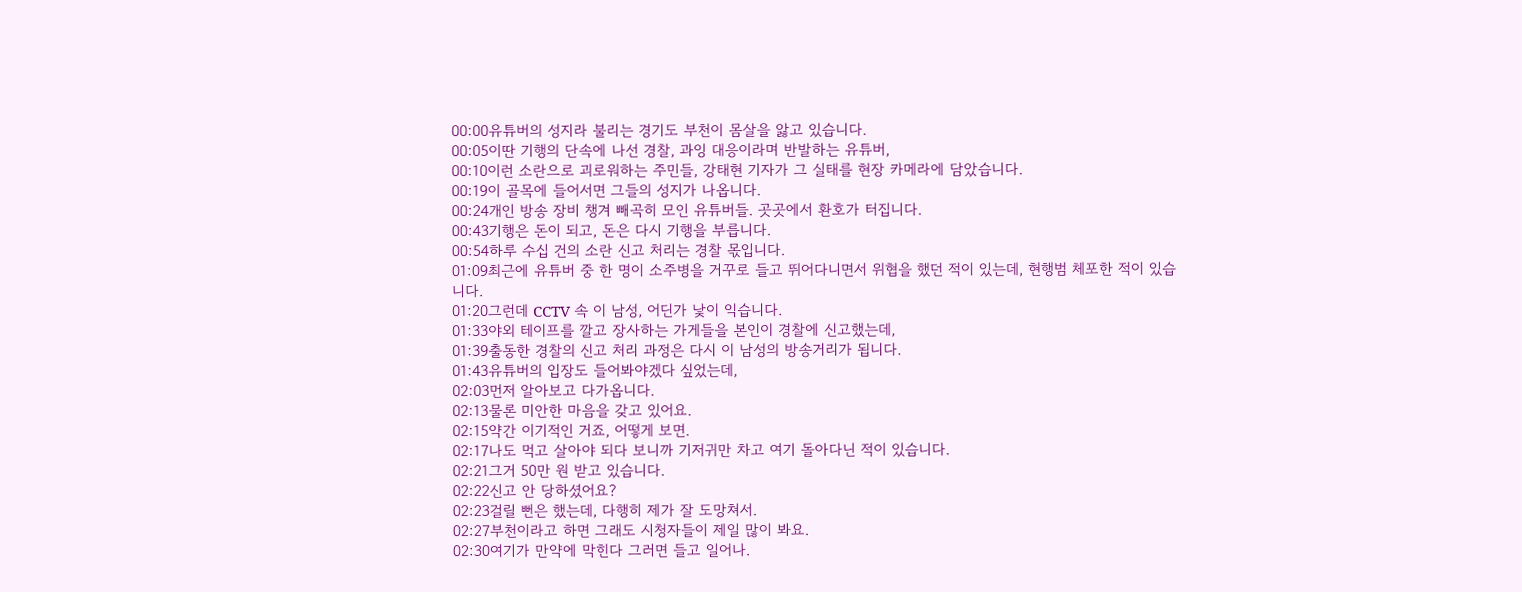00:00유튜버의 성지라 불리는 경기도 부천이 몸살을 앓고 있습니다.
00:05이딴 기행의 단속에 나선 경찰, 과잉 대응이라며 반발하는 유튜버,
00:10이런 소란으로 괴로워하는 주민들, 강태현 기자가 그 실태를 현장 카메라에 담았습니다.
00:19이 골목에 들어서면 그들의 성지가 나옵니다.
00:24개인 방송 장비 챙겨 빼곡히 모인 유튜버들. 곳곳에서 환호가 터집니다.
00:43기행은 돈이 되고, 돈은 다시 기행을 부릅니다.
00:54하루 수십 건의 소란 신고 처리는 경찰 몫입니다.
01:09최근에 유튜버 중 한 명이 소주병을 거꾸로 들고 뛰어다니면서 위협을 했던 적이 있는데, 현행범 체포한 적이 있습니다.
01:20그런데 CCTV 속 이 남성, 어딘가 낯이 익습니다.
01:33야외 테이프를 깔고 장사하는 가게들을 본인이 경찰에 신고했는데,
01:39출동한 경찰의 신고 처리 과정은 다시 이 남성의 방송거리가 됩니다.
01:43유튜버의 입장도 들어봐야겠다 싶었는데,
02:03먼저 알아보고 다가옵니다.
02:13물론 미안한 마음을 갖고 있어요.
02:15약간 이기적인 거죠, 어떻게 보면.
02:17나도 먹고 살아야 되다 보니까 기저귀만 차고 여기 돌아다닌 적이 있습니다.
02:21그거 50만 원 받고 있습니다.
02:22신고 안 당하셨어요?
02:23걸릴 뻔은 했는데, 다행히 제가 잘 도망쳐서.
02:27부천이라고 하면 그래도 시청자들이 제일 많이 봐요.
02:30여기가 만약에 막힌다 그러면 들고 일어나.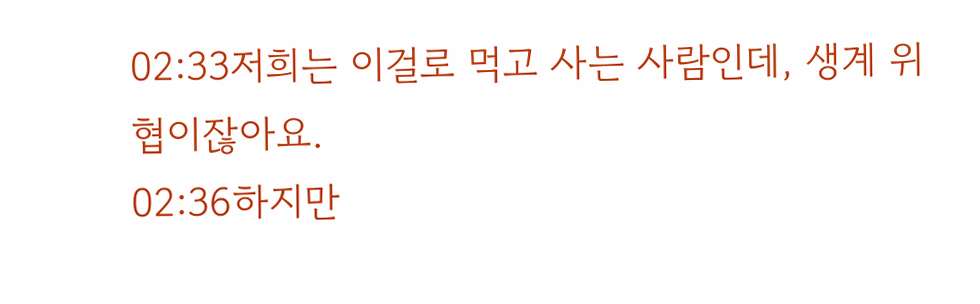02:33저희는 이걸로 먹고 사는 사람인데, 생계 위협이잖아요.
02:36하지만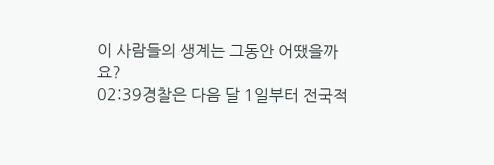이 사람들의 생계는 그동안 어땠을까요?
02:39경찰은 다음 달 1일부터 전국적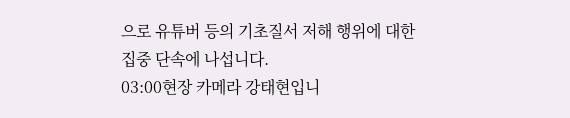으로 유튜버 등의 기초질서 저해 행위에 대한 집중 단속에 나섭니다.
03:00현장 카메라 강태현입니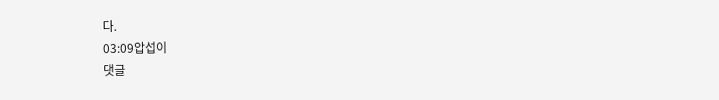다.
03:09압섭이
댓글